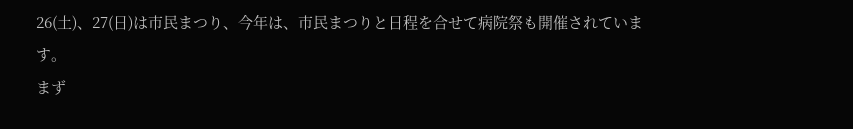26(土)、27(日)は市民まつり、今年は、市民まつりと日程を合せて病院祭も開催されています。
まず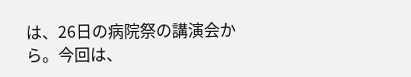は、26日の病院祭の講演会から。今回は、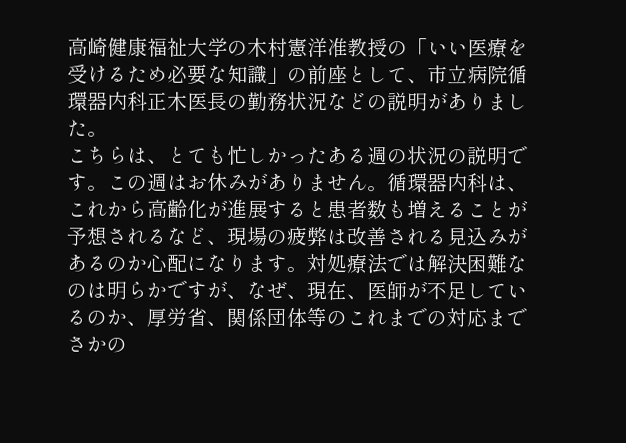高崎健康福祉大学の木村憲洋准教授の「いい医療を受けるため必要な知識」の前座として、市立病院循環器内科正木医長の勤務状況などの説明がありました。
こちらは、とても忙しかったある週の状況の説明です。この週はお休みがありません。循環器内科は、これから高齢化が進展すると患者数も増えることが予想されるなど、現場の疲弊は改善される見込みがあるのか心配になります。対処療法では解決困難なのは明らかですが、なぜ、現在、医師が不足しているのか、厚労省、関係団体等のこれまでの対応までさかの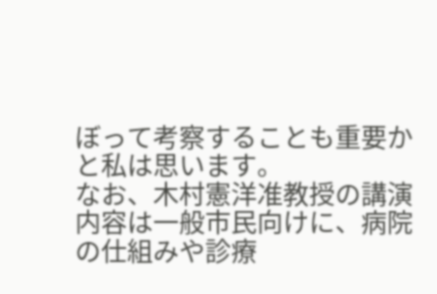ぼって考察することも重要かと私は思います。
なお、木村憲洋准教授の講演内容は一般市民向けに、病院の仕組みや診療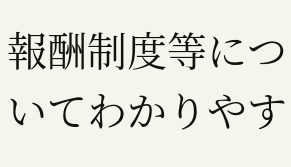報酬制度等についてわかりやす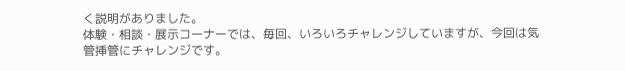く説明がありました。
体験・相談・展示コーナーでは、毎回、いろいろチャレンジしていますが、今回は気管挿管にチャレンジです。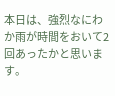本日は、強烈なにわか雨が時間をおいて2回あったかと思います。